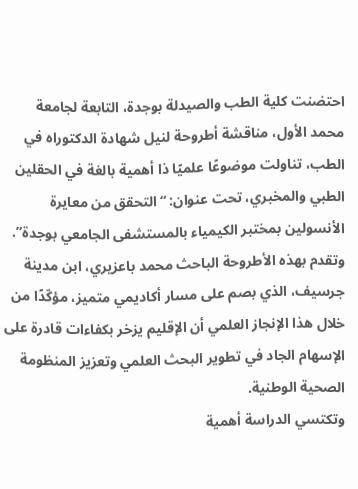احتضنت كلية الطب والصيدلة بوجدة، التابعة لجامعة محمد الأول، مناقشة أطروحة لنيل شهادة الدكتوراه في الطب، تناولت موضوعًا علميًا ذا أهمية بالغة في الحقلين الطبي والمخبري، تحت عنوان: “التحقق من معايرة الأنسولين بمختبر الكيمياء بالمستشفى الجامعي بوجدة”.
وتقدم بهذه الأطروحة الباحث محمد باعزيري، ابن مدينة جرسيف، الذي بصم على مسار أكاديمي متميز، مؤكّدًا من خلال هذا الإنجاز العلمي أن الإقليم يزخر بكفاءات قادرة على الإسهام الجاد في تطوير البحث العلمي وتعزيز المنظومة الصحية الوطنية.
وتكتسي الدراسة أهمية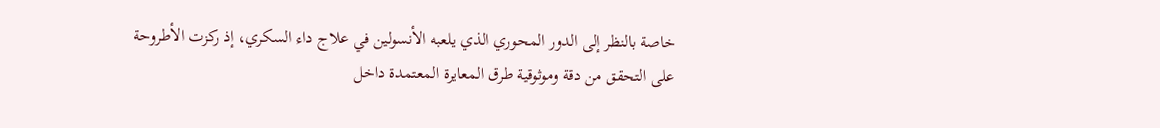خاصة بالنظر إلى الدور المحوري الذي يلعبه الأنسولين في علاج داء السكري، إذ ركزت الأطروحة على التحقق من دقة وموثوقية طرق المعايرة المعتمدة داخل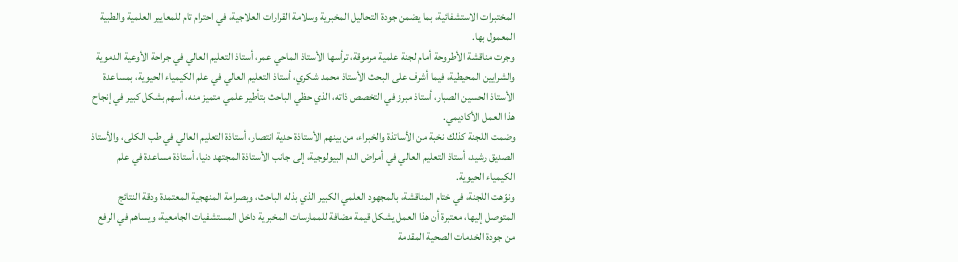المختبرات الاستشفائية، بما يضمن جودة التحاليل المخبرية وسلامة القرارات العلاجية، في احترام تام للمعايير العلمية والطبية المعمول بها.
وجرت مناقشة الأطروحة أمام لجنة علمية مرموقة، ترأسها الأستاذ الماحي عمر، أستاذ التعليم العالي في جراحة الأوعية الدموية والشرايين المحيطية، فيما أشرف على البحث الأستاذ محمد شكري، أستاذ التعليم العالي في علم الكيمياء الحيوية، بمساعدة الأستاذ الحسين الصبار، أستاذ مبرز في التخصص ذاته، الذي حظي الباحث بتأطير علمي متميز منه، أسهم بشكل كبير في إنجاح هذا العمل الأكاديمي.
وضمت اللجنة كذلك نخبة من الأساتذة والخبراء، من بينهم الأستاذة حدية انتصار، أستاذة التعليم العالي في طب الكلى، والأستاذ الصديق رشيد، أستاذ التعليم العالي في أمراض الدم البيولوجية، إلى جانب الأستاذة المجتهد دنيا، أستاذة مساعدة في علم الكيمياء الحيوية.
ونوّهت اللجنة، في ختام المناقشة، بالمجهود العلمي الكبير الذي بذله الباحث، وبصرامة المنهجية المعتمدة ودقة النتائج المتوصل إليها، معتبرة أن هذا العمل يشكل قيمة مضافة للممارسات المخبرية داخل المستشفيات الجامعية، ويساهم في الرفع من جودة الخدمات الصحية المقدمة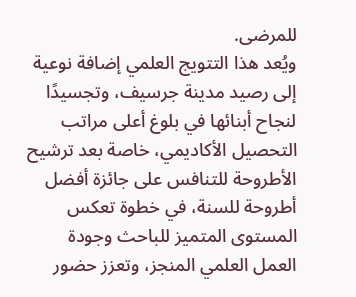للمرضى.
ويُعد هذا التتويج العلمي إضافة نوعية إلى رصيد مدينة جرسيف، وتجسيدًا لنجاح أبنائها في بلوغ أعلى مراتب التحصيل الأكاديمي، خاصة بعد ترشيح الأطروحة للتنافس على جائزة أفضل أطروحة للسنة، في خطوة تعكس المستوى المتميز للباحث وجودة العمل العلمي المنجز، وتعزز حضور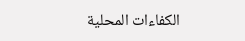الكفاءات المحلية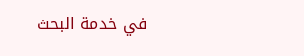في خدمة البحث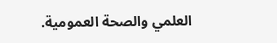العلمي والصحة العمومية.